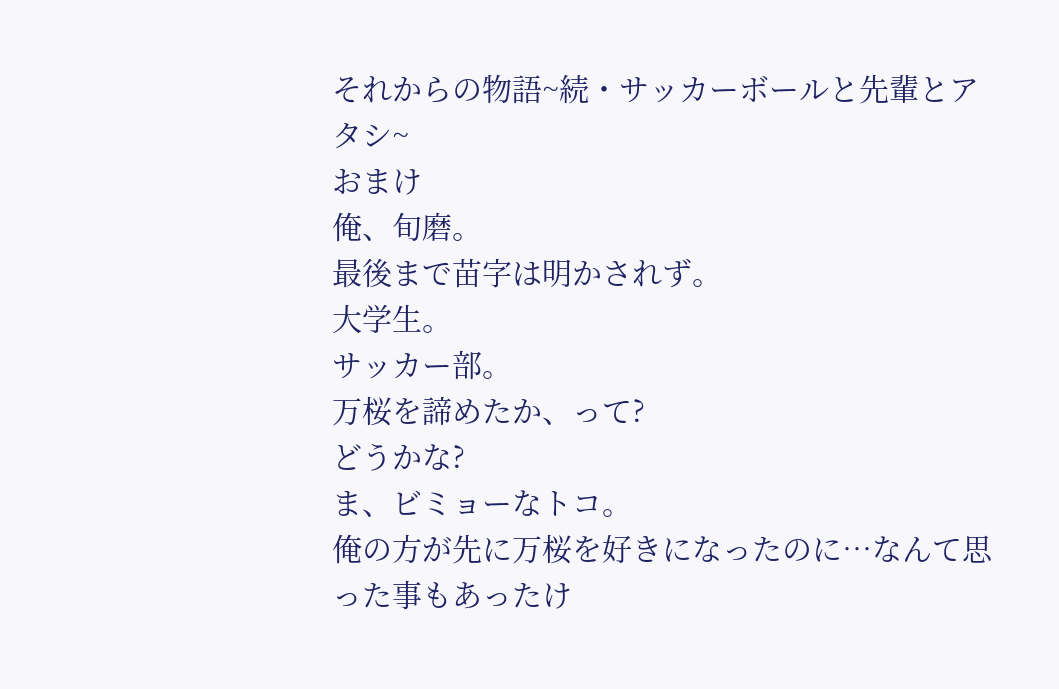それからの物語~続・サッカーボールと先輩とアタシ~
おまけ
俺、旬磨。
最後まで苗字は明かされず。
大学生。
サッカー部。
万桜を諦めたか、って?
どうかな?
ま、ビミョーなトコ。
俺の方が先に万桜を好きになったのに…なんて思った事もあったけ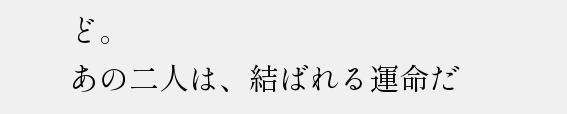ど。
あの二人は、結ばれる運命だ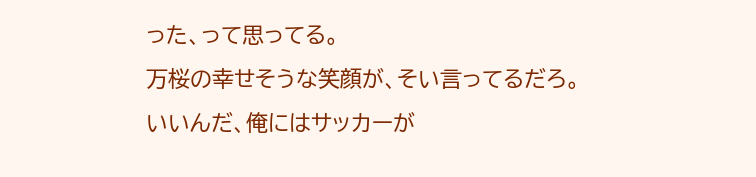った、って思ってる。
万桜の幸せそうな笑顔が、そい言ってるだろ。
いいんだ、俺にはサッカーが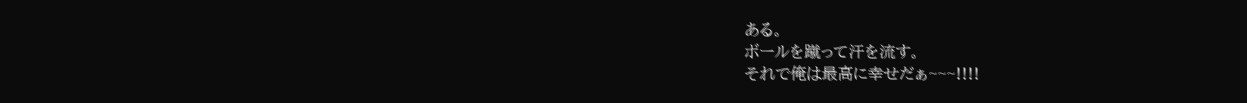ある。
ボールを蹴って汗を流す。
それで俺は最高に幸せだぁ~~~!!!!